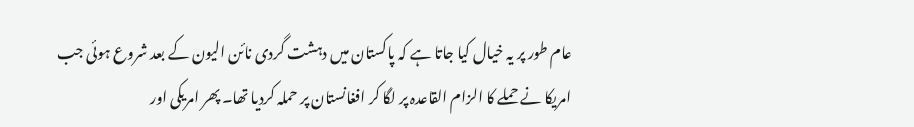عام طور پر یہ خیال کیا جاتا ہے کہ پاکستان میں دہشت گردی نائن الیون کے بعد شروع ہوئی جب امریکا نے حملے کا الزام القاعدہ پر لگا کر افغانستان پر حملہ کردیا تھا۔ پھر امریکی اور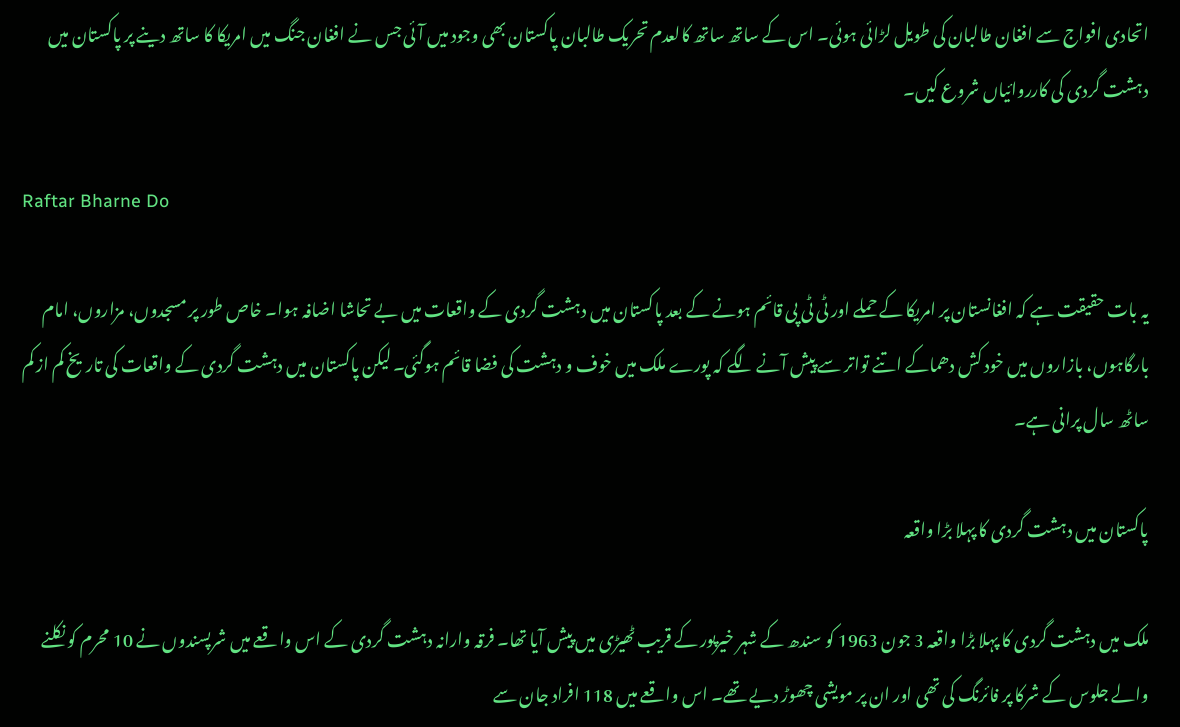اتحادی افواج سے افغان طالبان کی طویل لڑائی ہوئی۔ اس کے ساتھ ساتھ کالعدم تحریک طالبان پاکستان بھی وجود میں آئی جس نے افغان جنگ میں امریکا کا ساتھ دینے پر پاکستان میں دہشت گردی کی کارروائیاں شروع کیں۔

Raftar Bharne Do

یہ بات حقیقت ہے کہ افغانستان پر امریکا کے حملے اور ٹی ٹی پی قائم ہونے کے بعد پاکستان میں دہشت گردی کے واقعات میں بے تحاشا اضافہ ہوا۔ خاص طور پر مسجدوں، مزاروں، امام بارگاہوں، بازاروں میں خود کش دھماکے اتنے تواتر سے پیش آنے لگے کہ پورے ملک میں خوف و دہشت کی فضا قائم ہوگئی۔ لیکن پاکستان میں دہشت گردی کے واقعات کی تاریخ کم از کم ساٹھ سال پرانی ہے۔

پاکستان میں دہشت گردی کا پہلا بڑا واقعہ

ملک میں دہشت گردی کا پہلا بڑا واقعہ 3 جون 1963 کو سندھ کے شہر خیرپور کے قریب ٹھیڑی میں پیش آیا تھا۔ فرقہ وارانہ دہشت گردی کے اس واقعے میں شرپسندوں نے 10 محرم کو نکلنے والے جلوس کے شرکا پر فائرنگ کی تھی اور ان پر مویشی چھوڑ دیے تھے۔ اس واقعے میں 118 افراد جان سے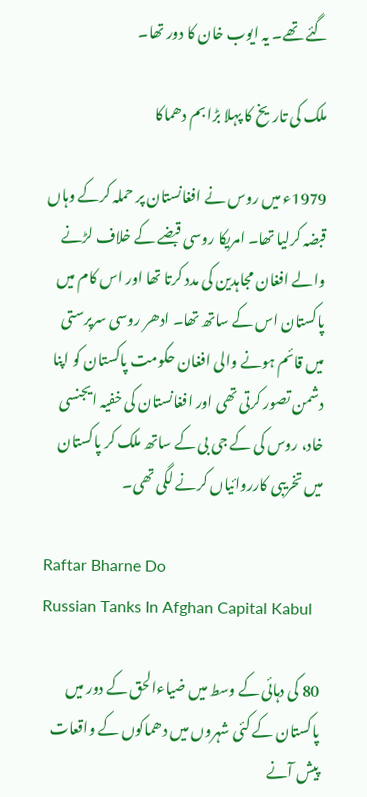گئے تھے۔ یہ ایوب خان کا دور تھا۔

ملک کی تاریخ کا پہلا بڑا بم دھماکا

1979ء میں روس نے افغانستان پر حملہ کرکے وہاں قبضہ کرلیا تھا۔ امریکا روسی قبضے کے خلاف لڑنے والے افغان مجاہدین کی مدد کرتا تھا اور اس کام میں پاکستان اس کے ساتھ تھا۔ ادھر روسی سرپرستی میں قائم ہونے والی افغان حکومت پاکستان کو اپنا دشمن تصور کرتی تھی اور افغانستان کی خفیہ ایجنسی خاد، روس کی کے جی بی کے ساتھ ملک کر پاکستان میں تخریبی کارروائیاں کرنے لگی تھی۔

Raftar Bharne Do
Russian Tanks In Afghan Capital Kabul

80 کی دہائی کے وسط میں ضیاءالحق کے دور میں پاکستان کے کئی شہروں میں دھماکوں کے واقعات پیش آنے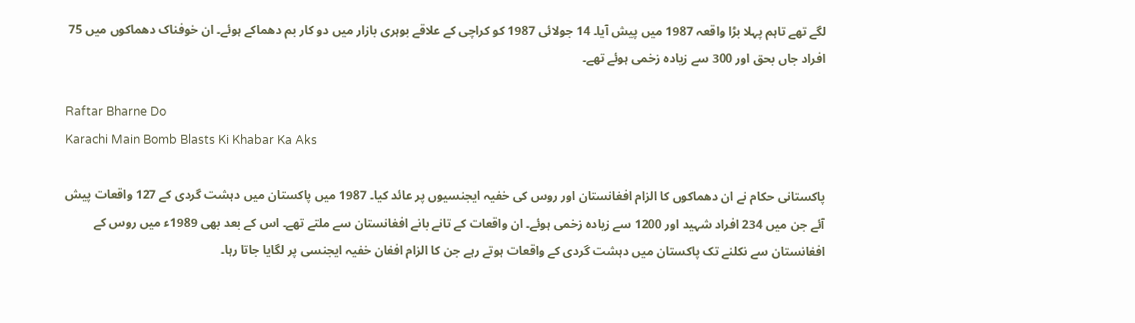لگے تھے تاہم پہلا بڑا واقعہ 1987 میں پیش آیا۔ 14 جولائی 1987 کو کراچی کے علاقے بوہری بازار میں دو کار بم دھماکے ہوئے۔ ان خوفناک دھماکوں میں 75 افراد جاں بحق اور 300 سے زیادہ زخمی ہوئے تھے۔

Raftar Bharne Do
Karachi Main Bomb Blasts Ki Khabar Ka Aks

پاکستانی حکام نے ان دھماکوں کا الزام افغانستان اور روس کی خفیہ ایجنسیوں پر عائد کیا۔ 1987 میں پاکستان میں دہشت گردی کے 127 واقعات پیش آئے جن میں 234 افراد شہید اور 1200 سے زیادہ زخمی ہوئے۔ ان واقعات کے تانے بانے افغانستان سے ملتے تھے۔ اس کے بعد بھی 1989ء میں روس کے افغانستان سے نکلنے تک پاکستان میں دہشت گردی کے واقعات ہوتے رہے جن کا الزام افغان خفیہ ایجنسی پر لگایا جاتا رہا۔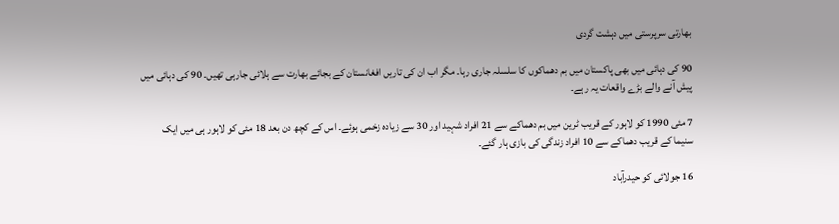بھارتی سرپرستی میں دہشت گردی

90 کی دہائی میں بھی پاکستان میں بم دھماکوں کا سلسلہ جاری رہا۔ مگر اب ان کی تاریں افغانستان کے بجائے بھارت سے ہلائی جارہی تھیں۔ 90 کی دہائی میں پیش آنے والے بڑے واقعات یہ رہے۔

7 مئی 1990 کو لاہور کے قریب ٹرین میں بم دھماکے سے 21 افراد شہید اور 30 سے زیادہ زخمی ہوئے۔ اس کے کچھ دن بعد 18 مئی کو لاہور ہی میں ایک سنیما کے قریب دھماکے سے 10 افراد زندگی کی بازی ہار گئے۔

16 جولائی کو حیدرآباد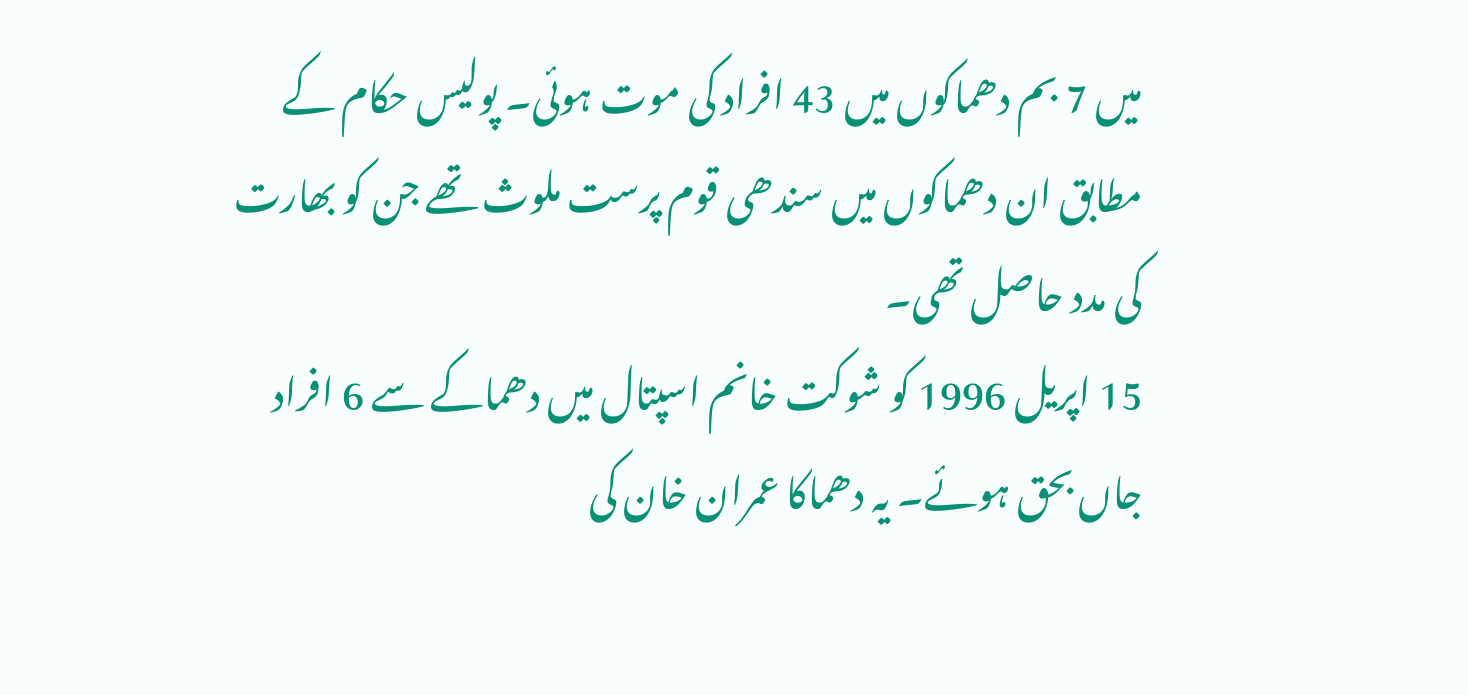میں 7 بم دھماکوں میں 43 افراد کی موت ہوئی۔ پولیس حکام کے مطابق ان دھماکوں میں سندھی قوم پرست ملوث تھے جن کو بھارت کی مدد حاصل تھی۔
15 اپریل 1996 کو شوکت خانم اسپتال میں دھماکے سے 6 افراد جاں بحق ہوئے۔ یہ دھماکا عمران خان کی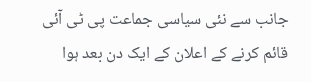جانب سے نئی سیاسی جماعت پی ٹی آئی قائم کرنے کے اعلان کے ایک دن بعد ہوا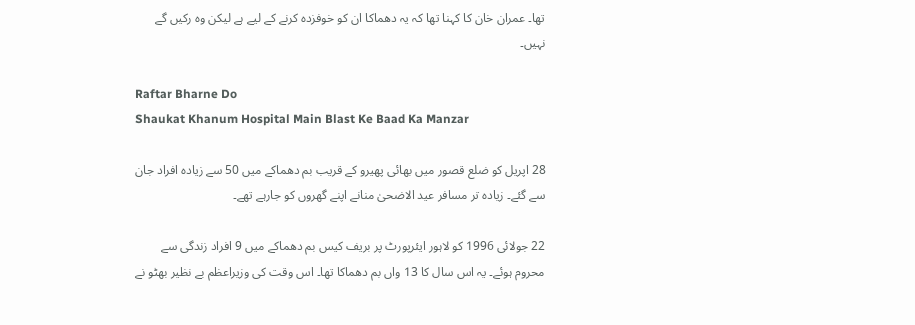تھا۔ عمران خان کا کہنا تھا کہ یہ دھماکا ان کو خوفزدہ کرنے کے لیے ہے لیکن وہ رکیں گے نہیں۔

Raftar Bharne Do
Shaukat Khanum Hospital Main Blast Ke Baad Ka Manzar

28 اپریل کو ضلع قصور میں بھائی پھیرو کے قریب بم دھماکے میں 50 سے زیادہ افراد جان سے گئے۔ زیادہ تر مسافر عید الاضحیٰ منانے اپنے گھروں کو جارہے تھے۔

22 جولائی 1996 کو لاہور ایئرپورٹ پر بریف کیس بم دھماکے میں 9 افراد زندگی سے محروم ہوئے۔ یہ اس سال کا 13 واں بم دھماکا تھا۔ اس وقت کی وزیراعظم بے نظیر بھٹو نے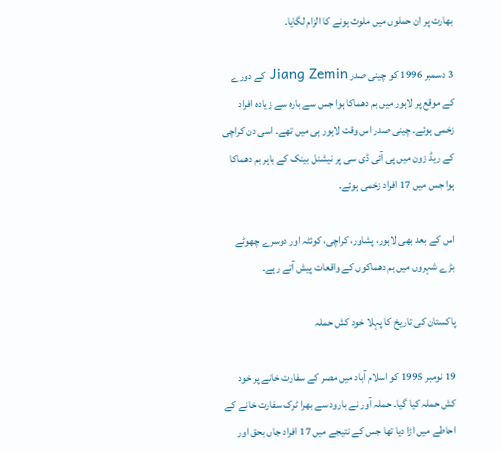بھارت پر ان حملوں میں ملوث ہونے کا الزام لگایا۔

3 دسمبر 1996 کو چینی صدر Jiang Zemin کے دورے کے موقع پر لاہور میں بم دھماکا ہوا جس سے بارہ سے زیادہ افراد زخمی ہوئے۔ چینی صدر اس وقت لاہور ہی میں تھے۔ اسی دن کراچی کے ریڈ زون میں پی آئی ڈی سی پر نیشنل بینک کے باہر بم دھماکا ہوا جس میں 17 افراد زخمی ہوئے۔

اس کے بعد بھی لاہور، پشاور، کراچی، کوئٹہ اور دوسرے چھوٹے بڑے شہروں میں بم دھماکوں کے واقعات پیش آتے رہے۔

پاکستان کی تاریخ کا پہلا خود کش حملہ

19 نومبر 1995 کو اسلام آباد میں مصر کے سفارت خانے پر خود کش حملہ کیا گیا۔ حملہ آور نے بارود سے بھرا ٹرک سفارت خانے کے احاطے میں اڑا دیا تھا جس کے نتیجے میں 17 افراد جاں بحق اور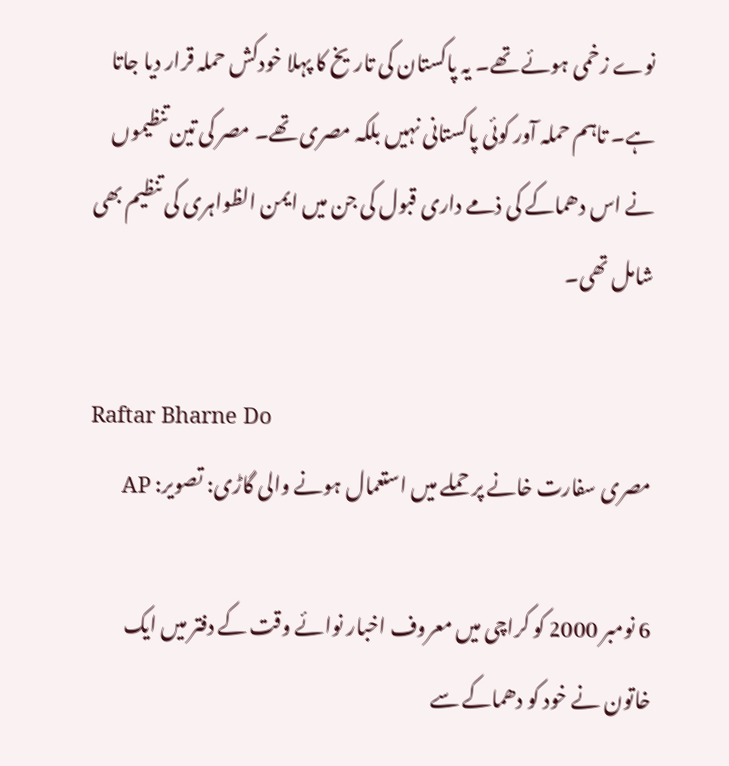نوے زخمی ہوئے تھے۔ یہ پاکستان کی تاریخ کا پہلا خودکش حملہ قرار دیا جاتا ہے۔ تاہم حملہ آور کوئی پاکستانی نہیں بلکہ مصری تھے۔ مصر کی تین تنظیموں نے اس دھماکے کی ذمے داری قبول کی جن میں ایمن الظواہری کی تنظیم بھی شامل تھی۔

Raftar Bharne Do
مصری سفارت خانے پر حملے میں استعمال ہونے والی گاڑی: تصویر: AP

6 نومبر 2000 کو کراچی میں معروف اخبار نوائے وقت کے دفتر میں ایک خاتون نے خود کو دھماکے سے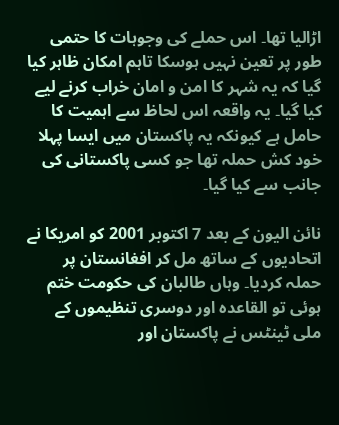اڑالیا تھا۔ اس حملے کی وجوہات کا حتمی طور پر تعین نہیں ہوسکا تاہم امکان ظاہر کیا گیا کہ یہ شہر کا امن و امان خراب کرنے لیے کیا گیا۔ یہ واقعہ اس لحاظ سے اہمیت کا حامل ہے کیونکہ یہ پاکستان میں ایسا پہلا خود کش حملہ تھا جو کسی پاکستانی کی جانب سے کیا گیا۔

نائن الیون کے بعد 7 اکتوبر 2001 کو امریکا نے اتحادیوں کے ساتھ مل کر افغانستان پر حملہ کردیا۔ وہاں طالبان کی حکومت ختم ہوئی تو القاعدہ اور دوسری تنظیموں کے ملی ٹینٹس نے پاکستان اور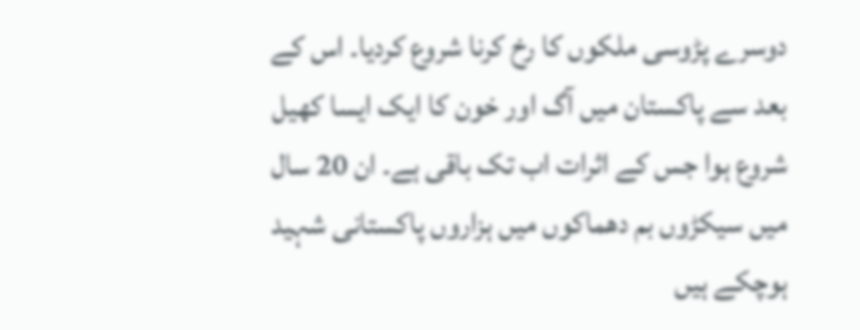دوسرے پڑوسی ملکوں کا رخ کرنا شروع کردیا۔ اس کے بعد سے پاکستان میں آگ اور خون کا ایک ایسا کھیل شروع ہوا جس کے اثرات اب تک باقی ہے۔ ان 20 سال میں سیکڑوں بم دھماکوں میں ہزاروں پاکستانی شہید ہوچکے ہیں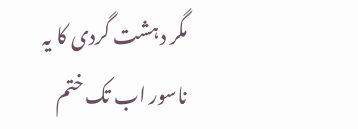مگر دہشت گردی کا یہ ناسور اب تک ختم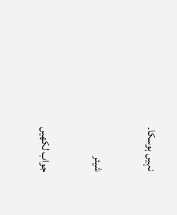نہیں ہوسکا۔

شیئر

جواب لکھیں